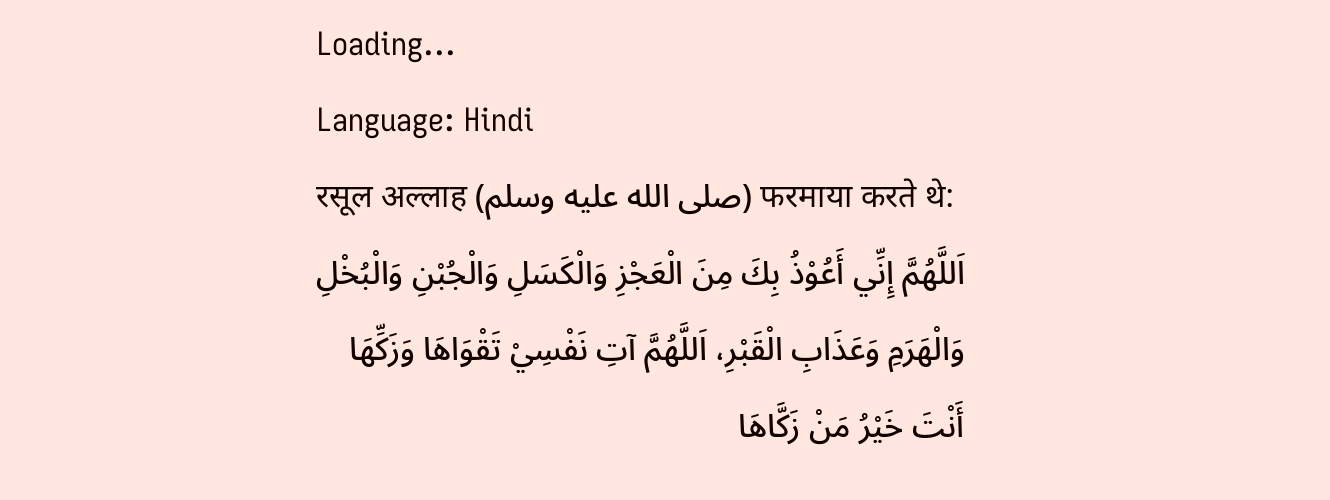Loading...
Language: Hindi
रसूल अल्लाह (صلى الله عليه وسلم) फरमाया करते थे:
اَللَّهُمَّ إِنِّي أَعُوْذُ بِكَ مِنَ الْعَجْزِ وَالْكَسَلِ وَالْجُبْنِ وَالْبُخْلِ وَالْهَرَمِ وَعَذَابِ الْقَبْرِ، اَللَّهُمَّ آتِ نَفْسِيْ تَقْوَاهَا وَزَكِّهَا أَنْتَ خَيْرُ مَنْ زَكَّاهَا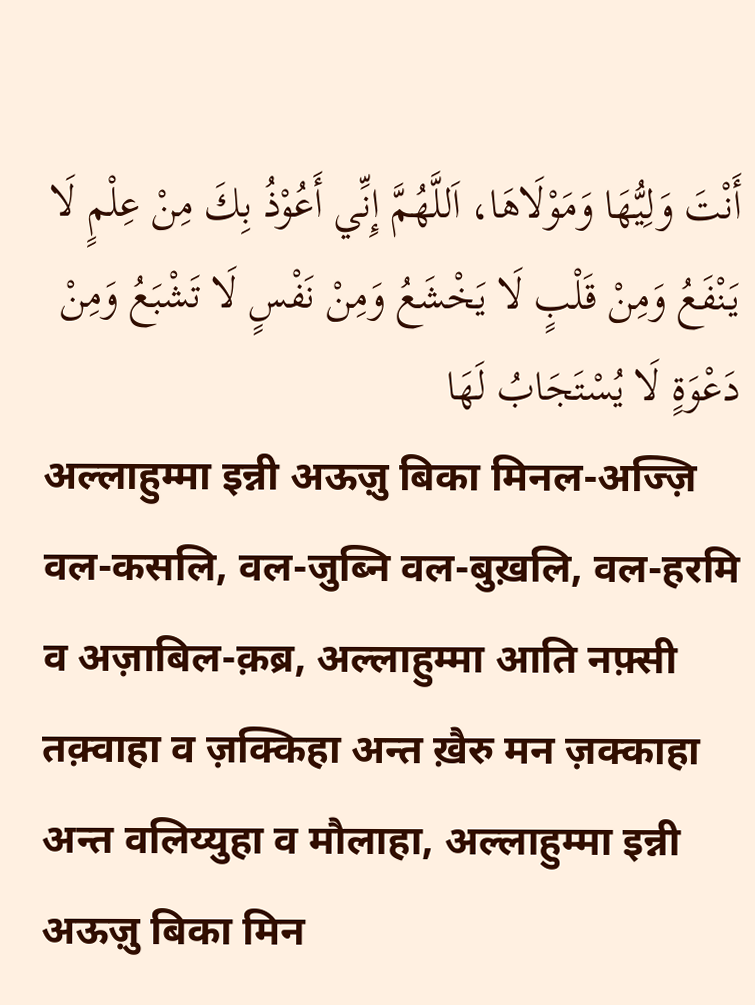أَنْتَ وَلِيُّهَا وَمَوْلَاهَا، اَللَّهُمَّ إِنِّي أَعُوْذُ بِكَ مِنْ عِلْمٍ لَا يَنْفَعُ وَمِنْ قَلْبٍ لَا يَخْشَعُ وَمِنْ نَفْسٍ لَا تَشْبَعُ وَمِنْ دَعْوَةٍ لَا يُسْتَجَابُ لَهَا
अल्लाहुम्मा इन्नी अऊज़ु बिका मिनल-अज्ज़ि वल-कसलि, वल-जुब्नि वल-बुख़लि, वल-हरमि व अज़ाबिल-क़ब्र, अल्लाहुम्मा आति नफ़्सी तक़्वाहा व ज़क्किहा अन्त ख़ैरु मन ज़क्काहा अन्त वलिय्युहा व मौलाहा, अल्लाहुम्मा इन्नी अऊज़ु बिका मिन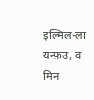इल्मिल-ला यन्फ़उ, व मिन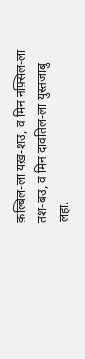क़ल्बिल-ला यख़-शउ, व मिन नफ़्सिल-ला तश-बउ, व मिन दावतिल-ला युस्तजाबु लहा.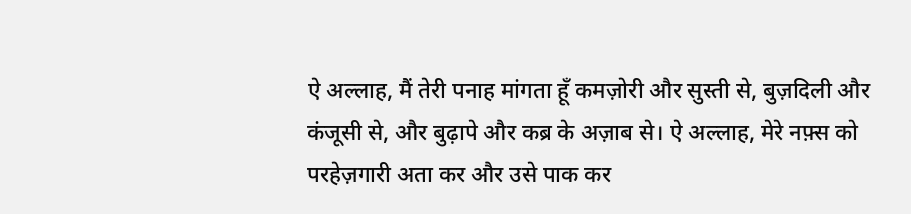ऐ अल्लाह, मैं तेरी पनाह मांगता हूँ कमज़ोरी और सुस्ती से, बुज़दिली और कंजूसी से, और बुढ़ापे और कब्र के अज़ाब से। ऐ अल्लाह, मेरे नफ़्स को परहेज़गारी अता कर और उसे पाक कर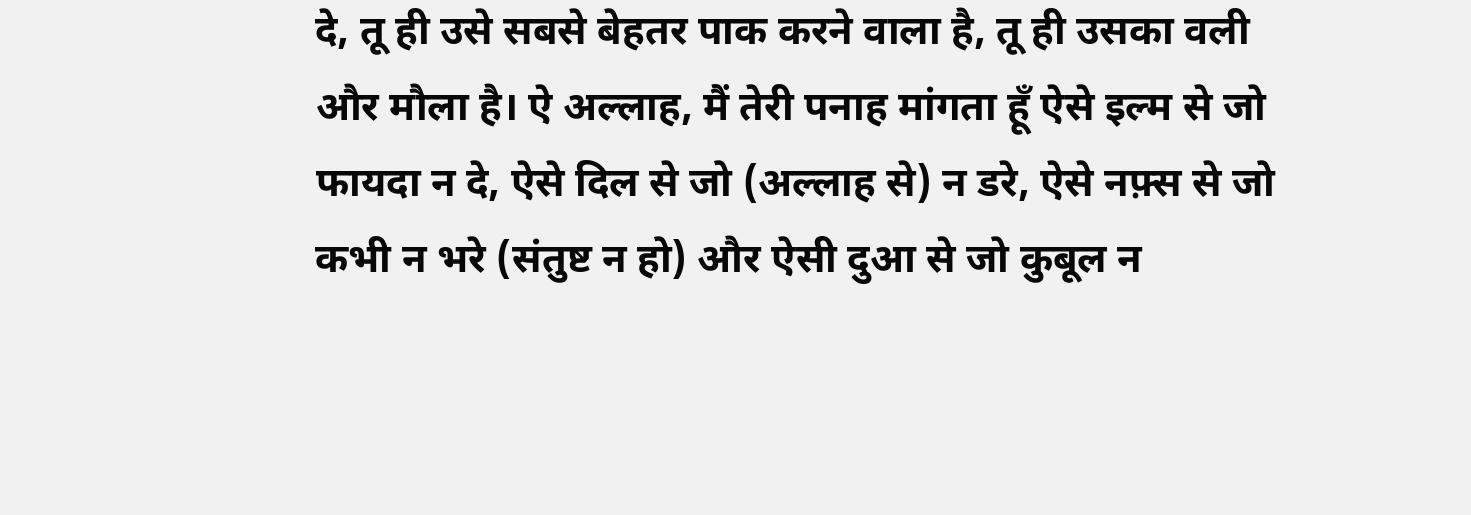दे, तू ही उसे सबसे बेहतर पाक करने वाला है, तू ही उसका वली और मौला है। ऐ अल्लाह, मैं तेरी पनाह मांगता हूँ ऐसे इल्म से जो फायदा न दे, ऐसे दिल से जो (अल्लाह से) न डरे, ऐसे नफ़्स से जो कभी न भरे (संतुष्ट न हो) और ऐसी दुआ से जो कुबूल न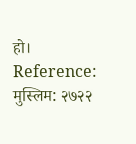हो।
Reference: मुस्लिम: २७२२